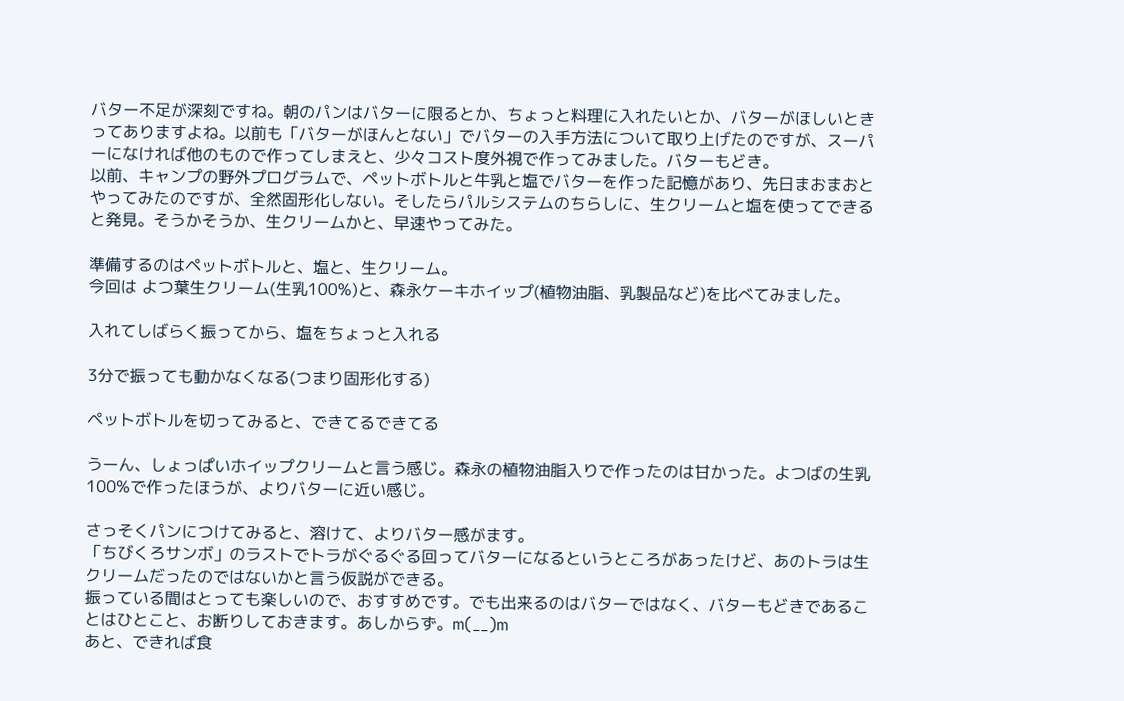バター不足が深刻ですね。朝のパンはバターに限るとか、ちょっと料理に入れたいとか、バターがほしいときってありますよね。以前も「バターがほんとない」でバターの入手方法について取り上げたのですが、スーパーになければ他のもので作ってしまえと、少々コスト度外視で作ってみました。バターもどき。
以前、キャンプの野外プログラムで、ペットボトルと牛乳と塩でバターを作った記憶があり、先日まおまおとやってみたのですが、全然固形化しない。そしたらパルシステムのちらしに、生クリームと塩を使ってできると発見。そうかそうか、生クリームかと、早速やってみた。

準備するのはペットボトルと、塩と、生クリーム。
今回は よつ葉生クリーム(生乳100%)と、森永ケーキホイップ(植物油脂、乳製品など)を比べてみました。

入れてしばらく振ってから、塩をちょっと入れる

3分で振っても動かなくなる(つまり固形化する)

ペットボトルを切ってみると、できてるできてる

うーん、しょっぱいホイップクリームと言う感じ。森永の植物油脂入りで作ったのは甘かった。よつばの生乳100%で作ったほうが、よりバターに近い感じ。

さっそくパンにつけてみると、溶けて、よりバター感がます。
「ちびくろサンボ」のラストでトラがぐるぐる回ってバターになるというところがあったけど、あのトラは生クリームだったのではないかと言う仮説ができる。
振っている間はとっても楽しいので、おすすめです。でも出来るのはバターではなく、バターもどきであることはひとこと、お断りしておきます。あしからず。m(__)m
あと、できれば食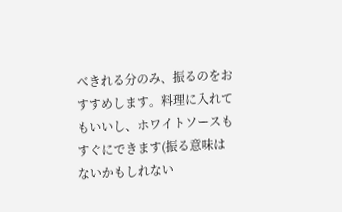べきれる分のみ、振るのをおすすめします。料理に入れてもいいし、ホワイトソースもすぐにできます(振る意味はないかもしれない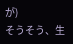が)
そうそう、生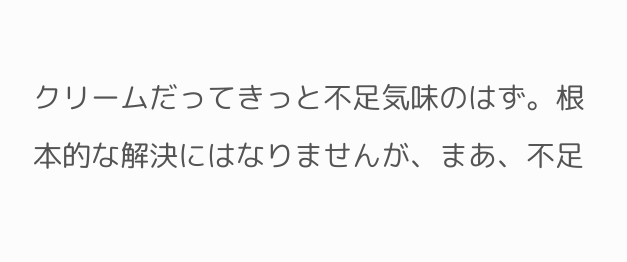クリームだってきっと不足気味のはず。根本的な解決にはなりませんが、まあ、不足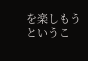を楽しもうというこ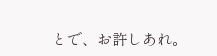とで、お許しあれ。